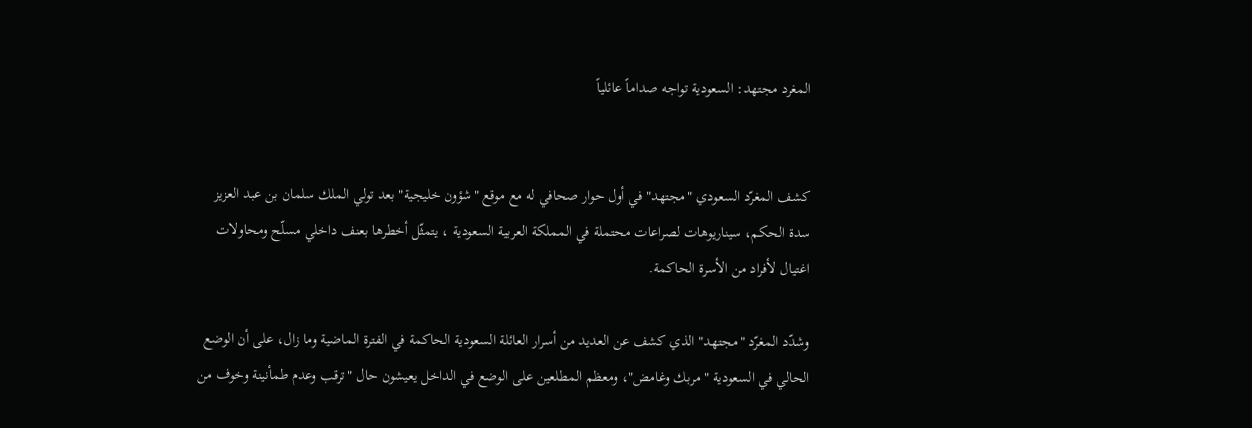المغرد مجتهد: السعودية تواجه صداماً عائلياً


كشف المغرّد السعودي "مجتهد" في أول حوار صحافي له مع موقع "شؤون خليجية" بعد تولي الملك سلمان بن عبد العزيز سدة الحكم، سيناريوهات لصراعات محتملة في المملكة العربية السعودية ، يتمثّل أخطرها بعنف داخلي مسلّح ومحاولات اغتيال لأفراد من الأسرة الحاكمة.

وشدّد المغرّد "مجتهد" الذي كشف عن العديد من أسرار العائلة السعودية الحاكمة في الفترة الماضية وما زال، على أن الوضع الحالي في السعودية "مربك وغامض"، ومعظم المطلعين على الوضع في الداخل يعيشون حال "ترقب وعدم طمأنينة وخوف من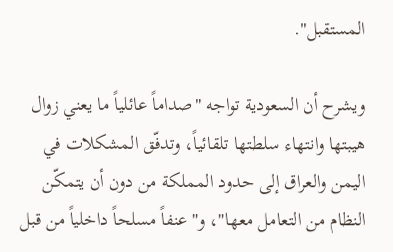المستقبل".

ويشرح أن السعودية تواجه "صداماً عائلياً ما يعني زوال هيبتها وانتهاء سلطتها تلقائياً، وتدفّق المشكلات في اليمن والعراق إلى حدود المملكة من دون أن يتمكّن النظام من التعامل معها"، و"عنفاً مسلحاً داخلياً من قبل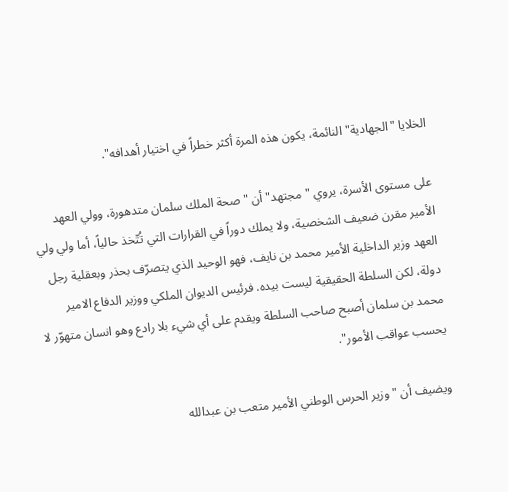الخلايا "الجهادية" النائمة، يكون هذه المرة أكثر خطراً في اختيار أهدافه".

على مستوى الأسرة، يروي "مجتهد" أن "صحة الملك سلمان متدهورة، وولي العهد الأمير مقرن ضعيف الشخصية، ولا يملك دوراً في القرارات التي تُتّخذ حالياً، أما ولي ولي العهد وزير الداخلية الأمير محمد بن نايف، فهو الوحيد الذي يتصرّف بحذر وبعقلية رجل دولة، لكن السلطة الحقيقية ليست بيده. فرئيس الديوان الملكي ووزير الدفاع الامير محمد بن سلمان أصبح صاحب السلطة ويقدم على أي شيء بلا رادع وهو انسان متهوّر لا يحسب عواقب الأمور".

ويضيف أن " وزير الحرس الوطني الأمير متعب بن عبدالله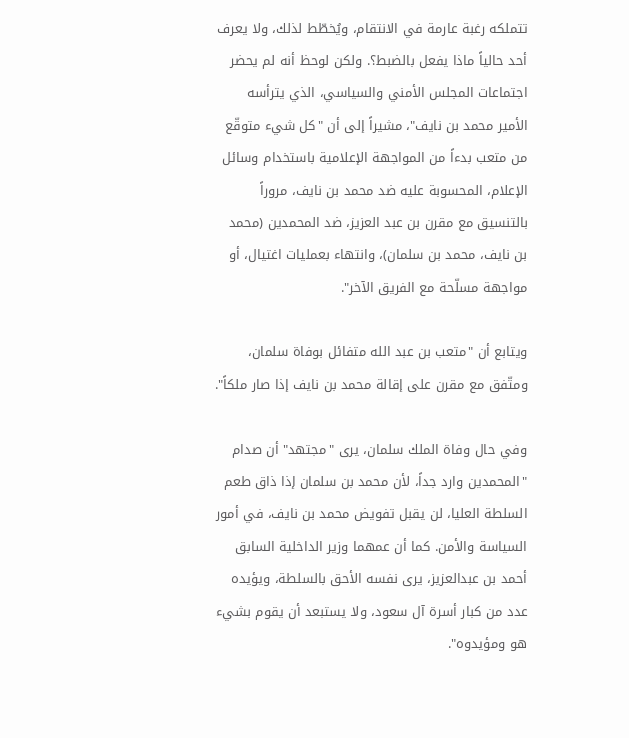تتملكه رغبة عارمة في الانتقام، ويُخطّط لذلك، ولا يعرف أحد حالياً ماذا يفعل بالضبط؟. ولكن لوحظ أنه لم يحضر اجتماعات المجلس الأمني والسياسي، الذي يترأسه الأمير محمد بن نايف"، مشيراً إلى أن "كل شيء متوقّع من متعب بدءاً من المواجهة الإعلامية باستخدام وسائل الإعلام، المحسوبة عليه ضد محمد بن نايف، مروراً بالتنسيق مع مقرن بن عبد العزيز، ضد المحمدين (محمد بن نايف، محمد بن سلمان)، وانتهاء بعمليات اغتيال، أو مواجهة مسلّحة مع الفريق الآخر".

ويتابع أن "متعب بن عبد الله متفائل بوفاة سلمان، ومتّفق مع مقرن على إقالة محمد بن نايف إذا صار ملكاً".

وفي حال وفاة الملك سلمان، يرى "مجتهد" أن صدام "المحمدين وارد جداً، لأن محمد بن سلمان إذا ذاق طعم السلطة العليا، لن يقبل تفويض محمد بن نايف، في أمور السياسة والأمن. كما أن عمهما وزير الداخلية السابق أحمد بن عبدالعزيز، يرى نفسه الأحق بالسلطة، ويؤيده عدد من كبار أسرة آل سعود، ولا يستبعد أن يقوم بشيء هو ومؤيدوه".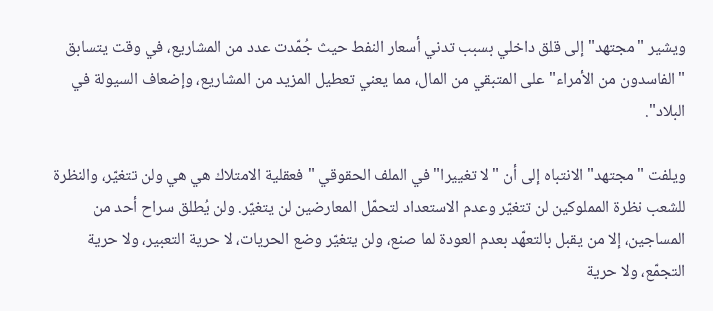ويشير "مجتهد" إلى قلق داخلي بسبب تدني أسعار النفط حيث جُمّدت عدد من المشاريع، في وقت يتسابق "الفاسدون من الأمراء" على المتبقي من المال، مما يعني تعطيل المزيد من المشاريع، وإضعاف السيولة في البلاد".

ويلفت "مجتهد" الانتباه إلى أن "لا تغييرا" في الملف الحقوقي "فعقلية الامتلاك هي هي ولن تتغيّر، والنظرة للشعب نظرة المملوكين لن تتغيّر وعدم الاستعداد لتحمّل المعارضين لن يتغيّر. ولن يُطلق سراح أحد من المساجين، إلا من يقبل بالتعهّد بعدم العودة لما صنع، ولن يتغيّر وضع الحريات، لا حرية التعبير، ولا حرية التجمّع، ولا حرية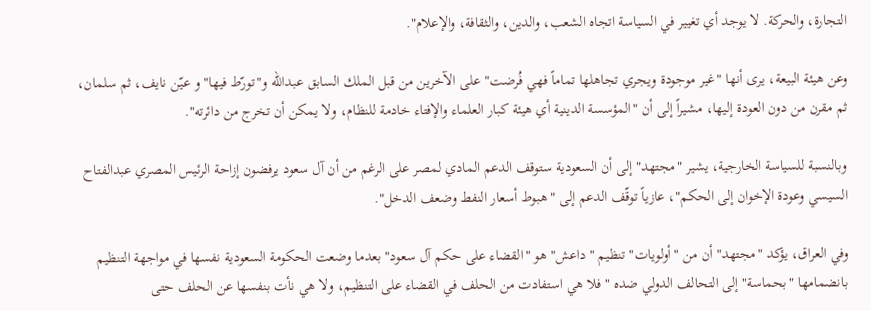التجارة، والحركة. لا يوجد أي تغيير في السياسة اتجاه الشعب، والدين، والثقافة، والإعلام".

وعن هيئة البيعة، يرى أنها "غير موجودة ويجري تجاهلها تماماً فهي فُرضت" على الآخرين من قبل الملك السابق عبدالله و"تورّط فيها" و عيّن نايف، ثم سلمان، ثم مقرن من دون العودة إليها، مشيراً إلى أن "المؤسسة الدينية أي هيئة كبار العلماء والإفتاء خادمة للنظام، ولا يمكن أن تخرج من دائرته".

وبالنسبة للسياسة الخارجية، يشير "مجتهد" إلى أن السعودية ستوقف الدعم المادي لمصر على الرغم من أن آل سعود يرفضون إزاحة الرئيس المصري عبدالفتاح السيسي وعودة الإخوان إلى الحكم"، عازياً توقّف الدعم إلى "هبوط أسعار النفط وضعف الدخل".

وفي العراق، يؤكد "مجتهد" أن من "أولويات" تنظيم "داعش" هو "القضاء على حكم آل سعود" بعدما وضعت الحكومة السعودية نفسها في مواجهة التنظيم بانضمامها "بحماسة" إلى التحالف الدولي ضده "فلا هي استفادت من الحلف في القضاء على التنظيم، ولا هي نأت بنفسها عن الحلف حتى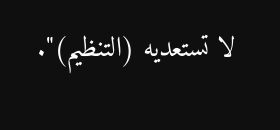لا تستعديه (التنظيم)".